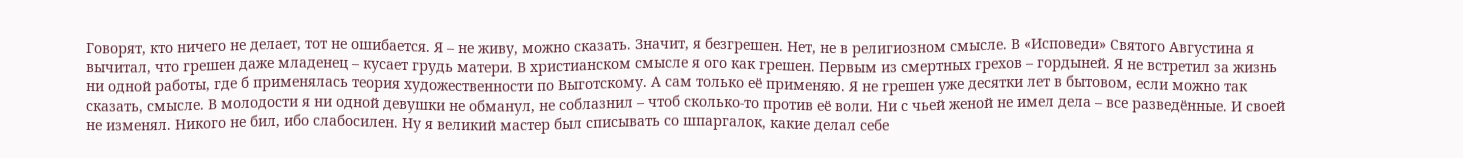Говорят, кто ничего не делает, тот не ошибается. Я – не живу, можно сказать. Значит, я безгрешен. Нет, не в религиозном смысле. В «Исповеди» Святого Августина я вычитал, что грешен даже младенец – кусает грудь матери. В христианском смысле я ого как грешен. Первым из смертных грехов – гордыней. Я не встретил за жизнь ни одной работы, где б применялась теория художественности по Выготскому. А сам только её применяю. Я не грешен уже десятки лет в бытовом, если можно так сказать, смысле. В молодости я ни одной девушки не обманул, не соблазнил – чтоб сколько-то против её воли. Ни с чьей женой не имел дела – все разведённые. И своей не изменял. Никого не бил, ибо слабосилен. Ну я великий мастер был списывать со шпаргалок, какие делал себе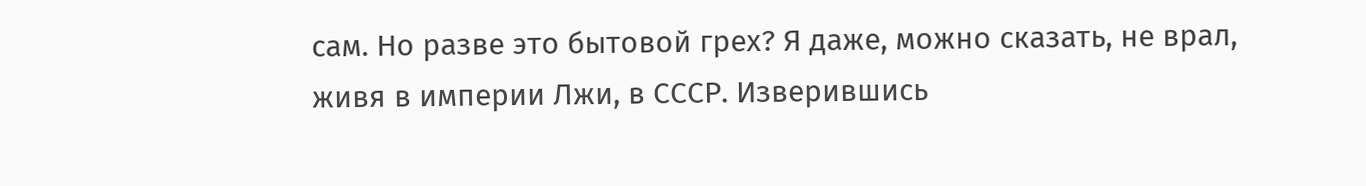сам. Но разве это бытовой грех? Я даже, можно сказать, не врал, живя в империи Лжи, в СССР. Изверившись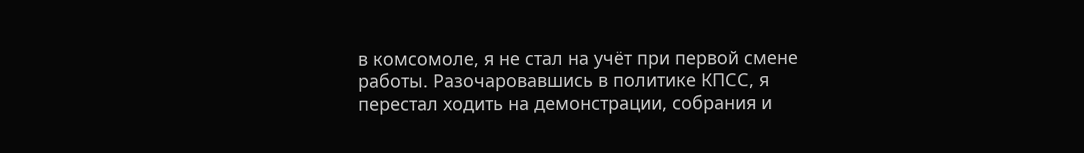в комсомоле, я не стал на учёт при первой смене работы. Разочаровавшись в политике КПСС, я перестал ходить на демонстрации, собрания и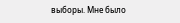выборы. Мне было